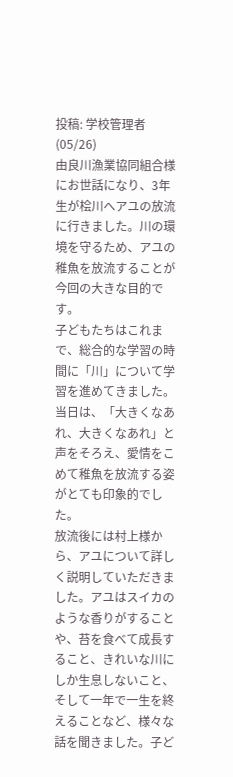投稿: 学校管理者 (05/26)
由良川漁業協同組合様にお世話になり、3年生が桧川へアユの放流に行きました。川の環境を守るため、アユの稚魚を放流することが今回の大きな目的です。
子どもたちはこれまで、総合的な学習の時間に「川」について学習を進めてきました。当日は、「大きくなあれ、大きくなあれ」と声をそろえ、愛情をこめて稚魚を放流する姿がとても印象的でした。
放流後には村上様から、アユについて詳しく説明していただきました。アユはスイカのような香りがすることや、苔を食べて成長すること、きれいな川にしか生息しないこと、そして一年で一生を終えることなど、様々な話を聞きました。子ど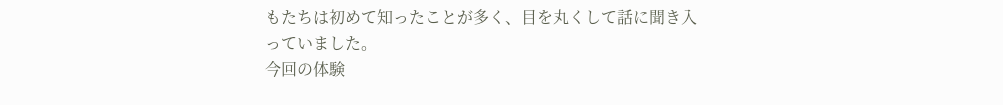もたちは初めて知ったことが多く、目を丸くして話に聞き入っていました。
今回の体験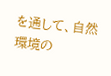を通して、自然環境の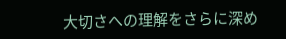大切さへの理解をさらに深め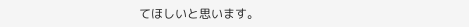てほしいと思います。